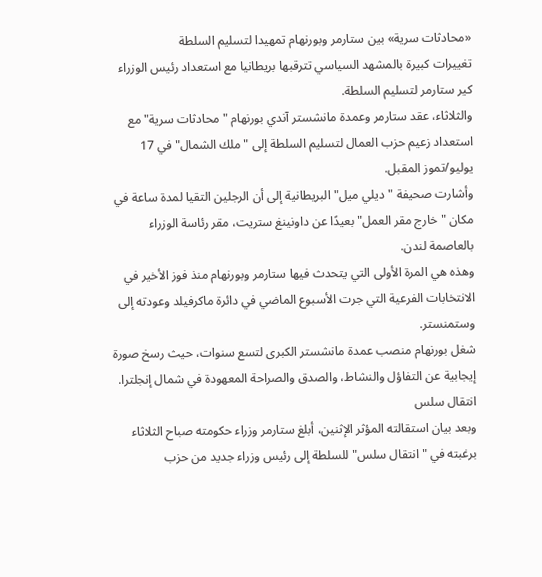«محادثات سرية» بين ستارمر وبورنهام تمهيدا لتسليم السلطة
تغييرات كبيرة بالمشهد السياسي تترقبها بريطانيا مع استعداد رئيس الوزراء كير ستارمر لتسليم السلطة.
والثلاثاء، عقد ستارمر وعمدة مانشستر آندي بورنهام "محادثات سرية" مع استعداد زعيم حزب العمال لتسليم السلطة إلى "ملك الشمال" في 17 يوليو/تموز المقبل.
وأشارت صحيفة "ديلي ميل" البريطانية إلى أن الرجلين التقيا لمدة ساعة في مكان "خارج مقر العمل" بعيدًا عن داونينغ ستريت، مقر رئاسة الوزراء بالعاصمة لندن.
وهذه هي المرة الأولى التي يتحدث فيها ستارمر وبورنهام منذ فوز الأخير في الانتخابات الفرعية التي جرت الأسبوع الماضي في دائرة ماكرفيلد وعودته إلى وستمنستر.
شغل بورنهام منصب عمدة مانشستر الكبرى لتسع سنوات، حيث رسخ صورة إيجابية عن التفاؤل والنشاط، والصدق والصراحة المعهودة في شمال إنجلترا.
انتقال سلس
وبعد بيان استقالته المؤثر الإثنين، أبلغ ستارمر وزراء حكومته صباح الثلاثاء برغبته في "انتقال سلس" للسلطة إلى رئيس وزراء جديد من حزب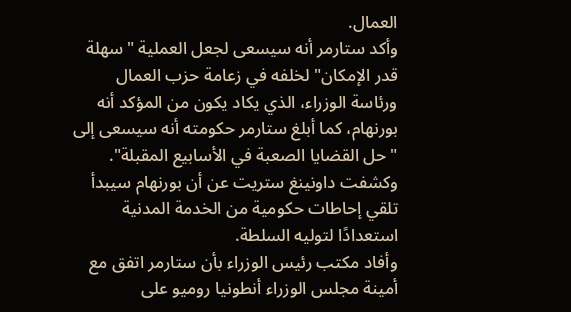العمال.
وأكد ستارمر أنه سيسعى لجعل العملية "سهلة قدر الإمكان" لخلفه في زعامة حزب العمال ورئاسة الوزراء، الذي يكاد يكون من المؤكد أنه بورنهام، كما أبلغ ستارمر حكومته أنه سيسعى إلى "حل القضايا الصعبة في الأسابيع المقبلة".
وكشفت داونينغ ستريت عن أن بورنهام سيبدأ تلقي إحاطات حكومية من الخدمة المدنية استعدادًا لتوليه السلطة.
وأفاد مكتب رئيس الوزراء بأن ستارمر اتفق مع أمينة مجلس الوزراء أنطونيا روميو على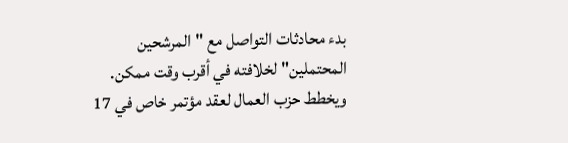بدء محادثات التواصل مع "المرشحين المحتملين" لخلافته في أقرب وقت ممكن.
ويخطط حزب العمال لعقد مؤتمر خاص في 17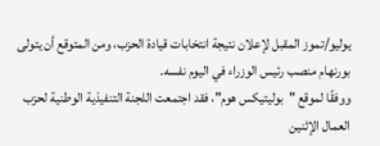يوليو/تموز المقبل لإعلان نتيجة انتخابات قيادة الحزب، ومن المتوقع أن يتولى بورنهام منصب رئيس الوزراء في اليوم نفسه.
ووفقًا لموقع "بوليتيكس هوم"، فقد اجتمعت اللجنة التنفيذية الوطنية لحزب العمال الإثنين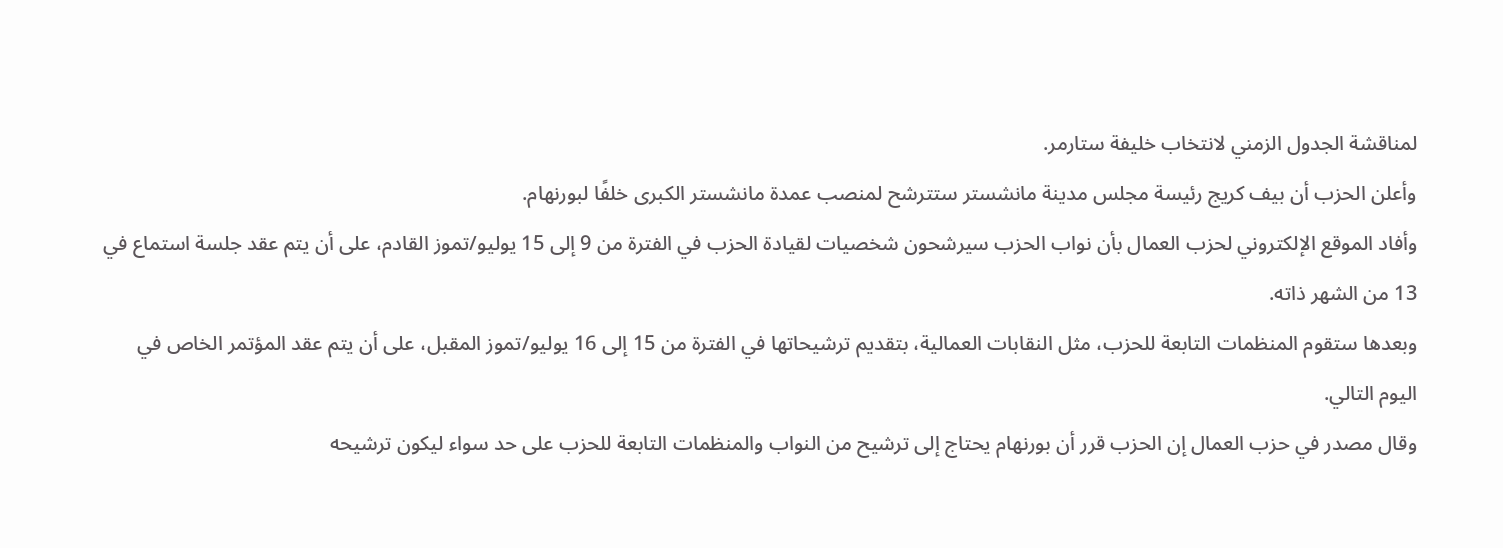لمناقشة الجدول الزمني لانتخاب خليفة ستارمر.
وأعلن الحزب أن بيف كريج رئيسة مجلس مدينة مانشستر ستترشح لمنصب عمدة مانشستر الكبرى خلفًا لبورنهام.
وأفاد الموقع الإلكتروني لحزب العمال بأن نواب الحزب سيرشحون شخصيات لقيادة الحزب في الفترة من 9 إلى 15 يوليو/تموز القادم، على أن يتم عقد جلسة استماع في 13 من الشهر ذاته.
وبعدها ستقوم المنظمات التابعة للحزب، مثل النقابات العمالية، بتقديم ترشيحاتها في الفترة من 15 إلى 16 يوليو/تموز المقبل، على أن يتم عقد المؤتمر الخاص في اليوم التالي.
وقال مصدر في حزب العمال إن الحزب قرر أن بورنهام يحتاج إلى ترشيح من النواب والمنظمات التابعة للحزب على حد سواء ليكون ترشيحه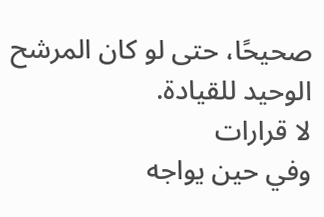صحيحًا، حتى لو كان المرشح الوحيد للقيادة.
لا قرارات
وفي حين يواجه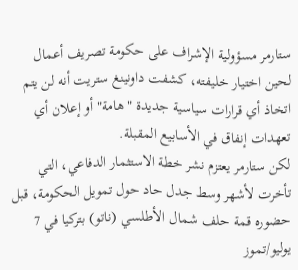ستارمر مسؤولية الإشراف على حكومة تصريف أعمال لحين اختيار خليفته، كشفت داونينغ ستريت أنه لن يتم اتخاذ أي قرارات سياسية جديدة "هامة" أو إعلان أي تعهدات إنفاق في الأسابيع المقبلة.
لكن ستارمر يعتزم نشر خطة الاستثمار الدفاعي، التي تأخرت لأشهر وسط جدل حاد حول تمويل الحكومة، قبل حضوره قمة حلف شمال الأطلسي (ناتو) بتركيا في 7 يوليو/تموز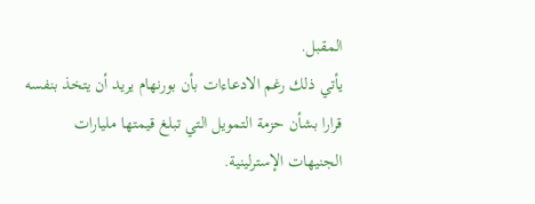المقبل.
يأتي ذلك رغم الادعاءات بأن بورنهام يريد أن يتخذ بنفسه قرارا بشأن حزمة التمويل التي تبلغ قيمتها مليارات الجنيهات الإسترلينية.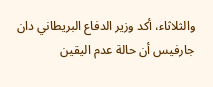والثلاثاء، أكد وزير الدفاع البريطاني دان جارفيس أن حالة عدم اليقين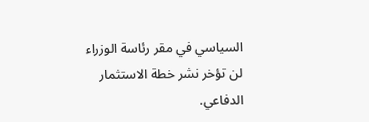السياسي في مقر رئاسة الوزراء لن تؤخر نشر خطة الاستثمار الدفاعي.